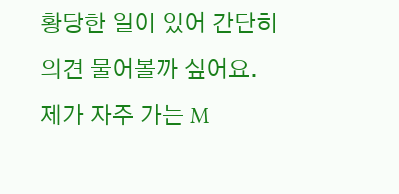황당한 일이 있어 간단히 의견 물어볼까 싶어요.
제가 자주 가는 M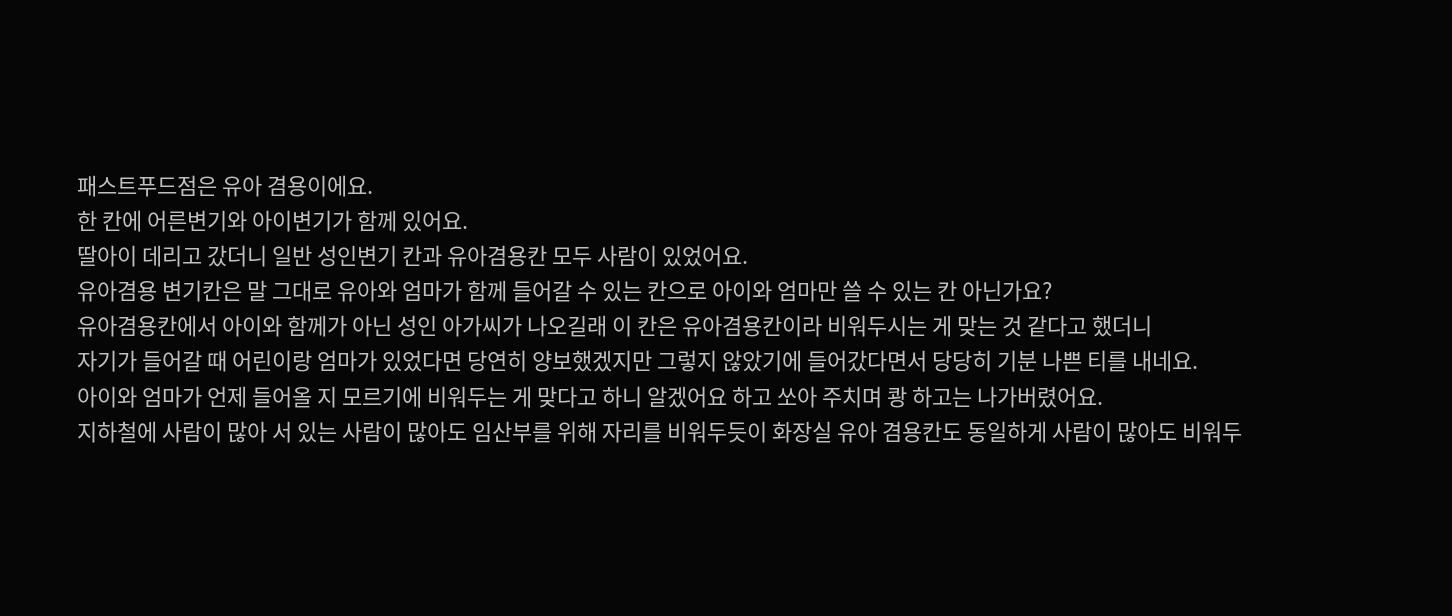패스트푸드점은 유아 겸용이에요.
한 칸에 어른변기와 아이변기가 함께 있어요.
딸아이 데리고 갔더니 일반 성인변기 칸과 유아겸용칸 모두 사람이 있었어요.
유아겸용 변기칸은 말 그대로 유아와 엄마가 함께 들어갈 수 있는 칸으로 아이와 엄마만 쓸 수 있는 칸 아닌가요?
유아겸용칸에서 아이와 함께가 아닌 성인 아가씨가 나오길래 이 칸은 유아겸용칸이라 비워두시는 게 맞는 것 같다고 했더니
자기가 들어갈 때 어린이랑 엄마가 있었다면 당연히 양보했겠지만 그렇지 않았기에 들어갔다면서 당당히 기분 나쁜 티를 내네요.
아이와 엄마가 언제 들어올 지 모르기에 비워두는 게 맞다고 하니 알겠어요 하고 쏘아 주치며 쾅 하고는 나가버렸어요.
지하철에 사람이 많아 서 있는 사람이 많아도 임산부를 위해 자리를 비워두듯이 화장실 유아 겸용칸도 동일하게 사람이 많아도 비워두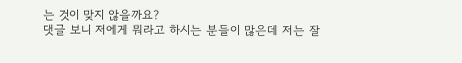는 것이 맞지 않을까요?
댓글 보니 저에게 뭐라고 하시는 분들이 많은데 저는 잘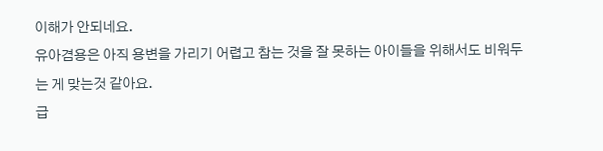이해가 안되네요.
유아겸용은 아직 용변을 가리기 어렵고 참는 것을 잘 못하는 아이들을 위해서도 비워두는 게 맞는것 같아요.
급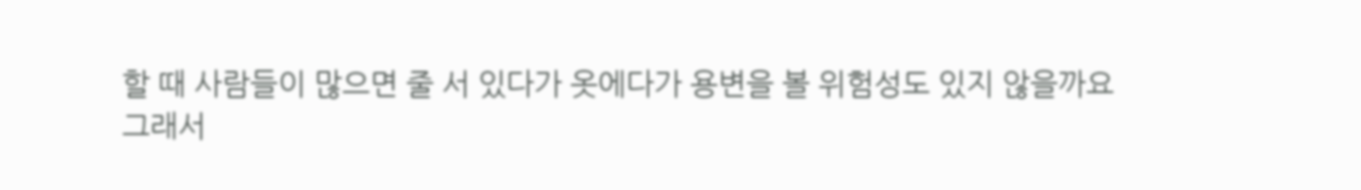할 때 사람들이 많으면 줄 서 있다가 옷에다가 용변을 볼 위험성도 있지 않을까요
그래서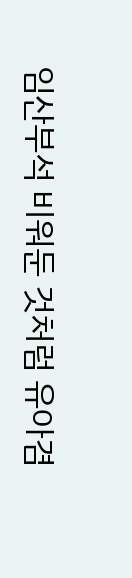임산부석 비워둔 것처럼 유아겸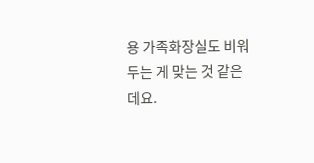용 가족화장실도 비워두는 게 맞는 것 같은데요.